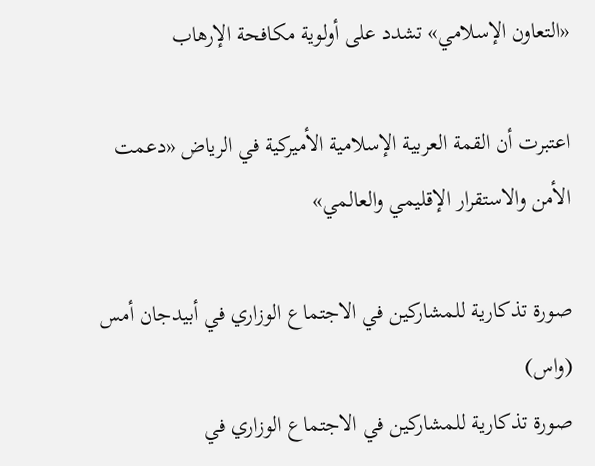«التعاون الإسلامي» تشدد على أولوية مكافحة الإرهاب

اعتبرت أن القمة العربية الإسلامية الأميركية في الرياض «دعمت الأمن والاستقرار الإقليمي والعالمي»

صورة تذكارية للمشاركين في الاجتماع الوزاري في أبيدجان أمس (واس)
صورة تذكارية للمشاركين في الاجتماع الوزاري في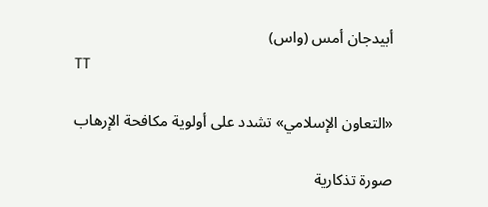أبيدجان أمس (واس)
TT

«التعاون الإسلامي» تشدد على أولوية مكافحة الإرهاب

صورة تذكارية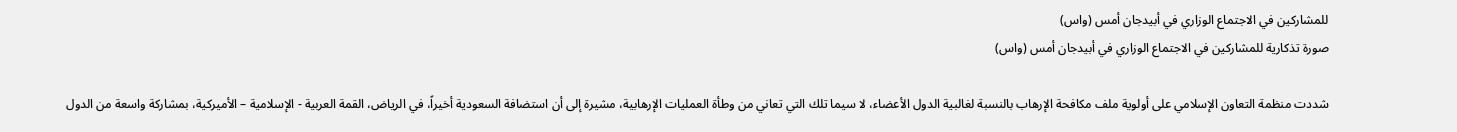للمشاركين في الاجتماع الوزاري في أبيدجان أمس (واس)
صورة تذكارية للمشاركين في الاجتماع الوزاري في أبيدجان أمس (واس)

شددت منظمة التعاون الإسلامي على أولوية ملف مكافحة الإرهاب بالنسبة لغالبية الدول الأعضاء، لا سيما تلك التي تعاني من وطأة العمليات الإرهابية، مشيرة إلى أن استضافة السعودية أخيراً، في الرياض، القمة العربية - الإسلامية – الأميركية، بمشاركة واسعة من الدول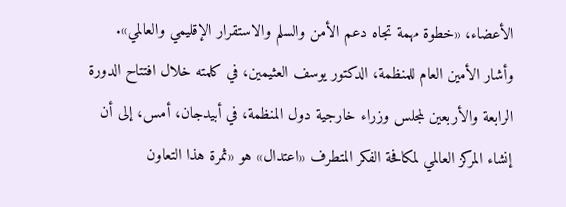الأعضاء، «خطوة مهمة تجاه دعم الأمن والسلم والاستقرار الإقليمي والعالمي».
وأشار الأمين العام للمنظمة، الدكتور يوسف العثيمين، في كلمته خلال افتتاح الدورة الرابعة والأربعين لمجلس وزراء خارجية دول المنظمة، في أبيدجان، أمس، إلى أن إنشاء المركز العالمي لمكافحة الفكر المتطرف «اعتدال» هو «ثمرة هذا التعاون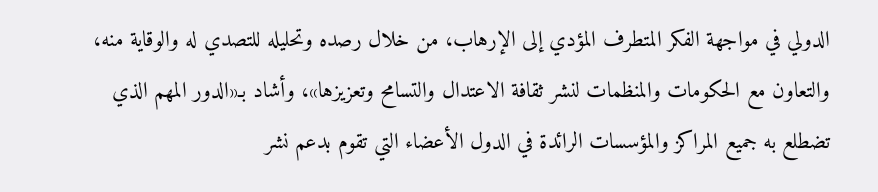الدولي في مواجهة الفكر المتطرف المؤدي إلى الإرهاب، من خلال رصده وتحليله للتصدي له والوقاية منه، والتعاون مع الحكومات والمنظمات لنشر ثقافة الاعتدال والتسامح وتعزيزها»، وأشاد بـ«الدور المهم الذي تضطلع به جميع المراكز والمؤسسات الرائدة في الدول الأعضاء التي تقوم بدعم نشر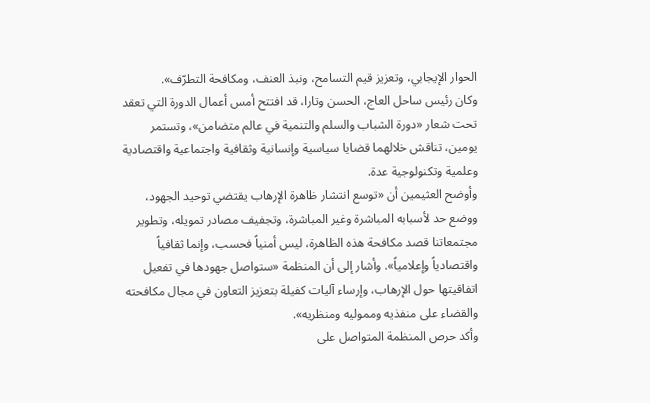الحوار الإيجابي، وتعزيز قيم التسامح، ونبذ العنف، ومكافحة التطرّف».
وكان رئيس ساحل العاج، الحسن وتارا، قد افتتح أمس أعمال الدورة التي تعقد تحت شعار «دورة الشباب والسلم والتنمية في عالم متضامن»، وتستمر يومين، تناقش خلالهما قضايا سياسية وإنسانية وثقافية واجتماعية واقتصادية وعلمية وتكنولوجية عدة.
وأوضح العثيمين أن «توسع انتشار ظاهرة الإرهاب يقتضي توحيد الجهود، ووضع حد لأسبابه المباشرة وغير المباشرة، وتجفيف مصادر تمويله، وتطوير مجتمعاتنا قصد مكافحة هذه الظاهرة، ليس أمنياً فحسب، وإنما ثقافياً واقتصادياً وإعلامياً». وأشار إلى أن المنظمة «ستواصل جهودها في تفعيل اتفاقيتها حول الإرهاب، وإرساء آليات كفيلة بتعزيز التعاون في مجال مكافحته والقضاء على منفذيه ومموليه ومنظريه».
وأكد حرص المنظمة المتواصل على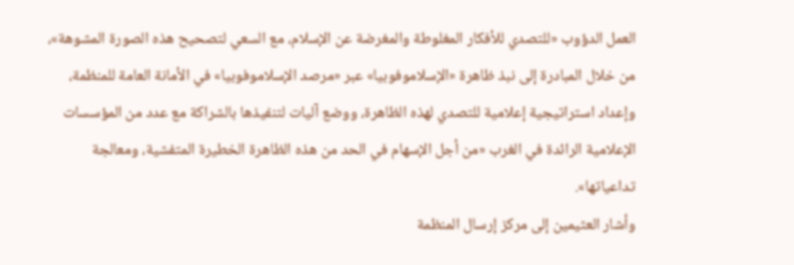العمل الدؤوب «للتصدي للأفكار المغلوطة والمغرضة عن الإسلام، مع السعي لتصحيح هذه الصورة المشوهة»، من خلال المبادرة إلى نبذ ظاهرة «الإسلاموفوبيا» عبر «مرصد الإسلاموفوبيا» في الأمانة العامة للمنظمة، وإعداد استراتيجية إعلامية للتصدي لهذه الظاهرة، ووضع آليات لتنفيذها بالشراكة مع عدد من المؤسسات الإعلامية الرائدة في الغرب «من أجل الإسهام في الحد من هذه الظاهرة الخطيرة المتفشية، ومعالجة تداعياتها».
وأشار العثيمين إلى مركز إرسال المنظمة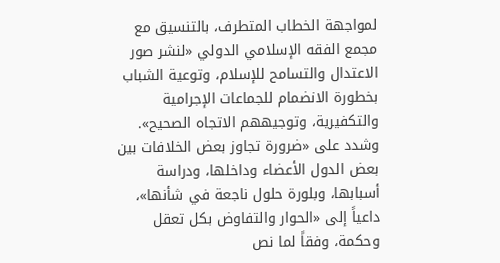لمواجهة الخطاب المتطرف، بالتنسيق مع مجمع الفقه الإسلامي الدولي «لنشر صور الاعتدال والتسامح للإسلام، وتوعية الشباب بخطورة الانضمام للجماعات الإجرامية والتكفيرية، وتوجيههم الاتجاه الصحيح». وشدد على «ضرورة تجاوز بعض الخلافات بين بعض الدول الأعضاء وداخلها، ودراسة أسبابها، وبلورة حلول ناجعة في شأنها»، داعياً إلى «الحوار والتفاوض بكل تعقل وحكمة، وفقاً لما نص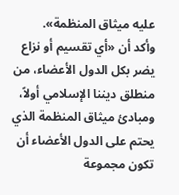عليه ميثاق المنظمة».
وأكد أن «أي تقسيم أو نزاع يضر بكل الدول الأعضاء، من منطلق ديننا الإسلامي أولاً، ومبادئ ميثاق المنظمة الذي يحتم على الدول الأعضاء أن تكون مجموعة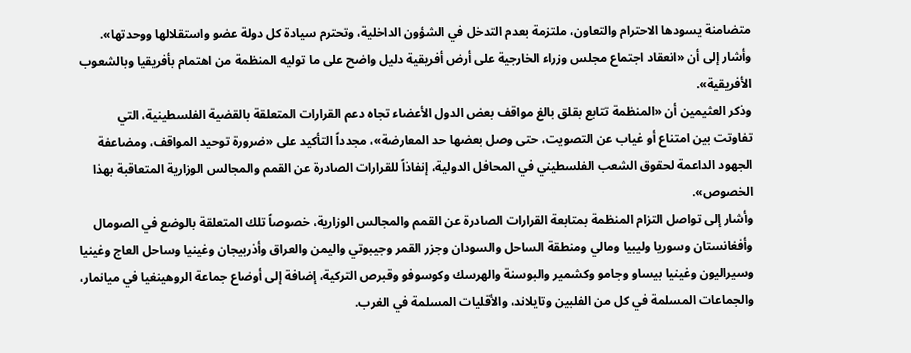متضامنة يسودها الاحترام والتعاون، ملتزمة بعدم التدخل في الشؤون الداخلية، وتحترم سيادة كل دولة عضو واستقلالها ووحدتها». وأشار إلى أن «انعقاد اجتماع مجلس وزراء الخارجية على أرض أفريقية دليل واضح على ما توليه المنظمة من اهتمام بأفريقيا وبالشعوب الأفريقية».
وذكر العثيمين أن «المنظمة تتابع بقلق بالغ مواقف بعض الدول الأعضاء تجاه دعم القرارات المتعلقة بالقضية الفلسطينية، التي تفاوتت بين امتناع أو غياب عن التصويت، حتى وصل بعضها حد المعارضة»، مجدداً التأكيد على «ضرورة توحيد المواقف، ومضاعفة الجهود الداعمة لحقوق الشعب الفلسطيني في المحافل الدولية، إنفاذاً للقرارات الصادرة عن القمم والمجالس الوزارية المتعاقبة بهذا الخصوص».
وأشار إلى تواصل التزام المنظمة بمتابعة القرارات الصادرة عن القمم والمجالس الوزارية، خصوصاً تلك المتعلقة بالوضع في الصومال وأفغانستان وسوريا وليبيا ومالي ومنطقة الساحل والسودان وجزر القمر وجيبوتي واليمن والعراق وأذربيجان وغينيا وساحل العاج وغينيا وسيراليون وغينيا بيساو وجامو وكشمير والبوسنة والهرسك وكوسوفو وقبرص التركية، إضافة إلى أوضاع جماعة الروهينغيا في ميانمار، والجماعات المسلمة في كل من الفلبين وتايلاند، والأقليات المسلمة في الغرب.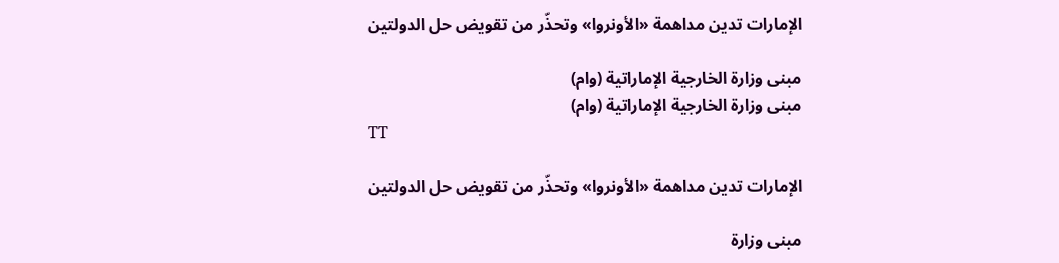الإمارات تدين مداهمة «الأونروا» وتحذّر من تقويض حل الدولتين

مبنى وزارة الخارجية الإماراتية (وام)
مبنى وزارة الخارجية الإماراتية (وام)
TT

الإمارات تدين مداهمة «الأونروا» وتحذّر من تقويض حل الدولتين

مبنى وزارة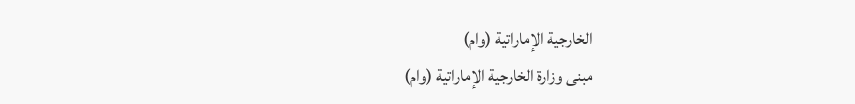الخارجية الإماراتية (وام)
مبنى وزارة الخارجية الإماراتية (وام)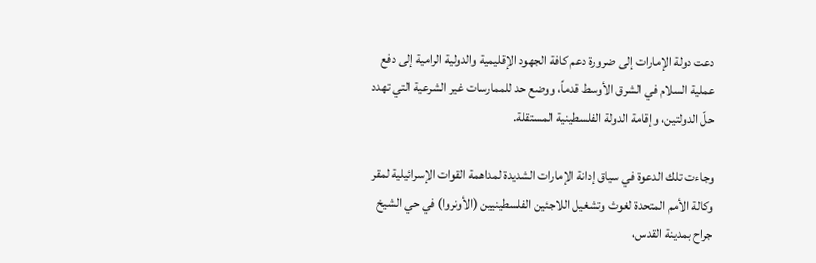دعت دولة الإمارات إلى ضرورة دعم كافة الجهود الإقليمية والدولية الرامية إلى دفع عملية السلام في الشرق الأوسط قدماً، ووضع حد للممارسات غير الشرعية التي تهدد حلّ الدولتين، وإقامة الدولة الفلسطينية المستقلة.

وجاءت تلك الدعوة في سياق إدانة الإمارات الشديدة لمداهمة القوات الإسرائيلية لمقر وكالة الأمم المتحدة لغوث وتشغيل اللاجئين الفلسطينيين (الأونروا) في حي الشيخ جراح بمدينة القدس،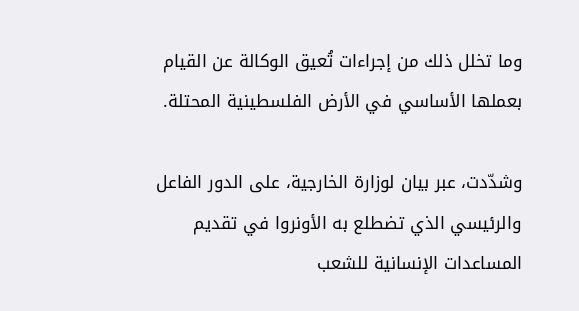وما تخلل ذلك من إجراءات تُعيق الوكالة عن القيام بعملها الأساسي في الأرض الفلسطينية المحتلة.

وشدّدت، عبر بيان لوزارة الخارجية، على الدور الفاعل والرئيسي الذي تضطلع به الأونروا في تقديم المساعدات الإنسانية للشعب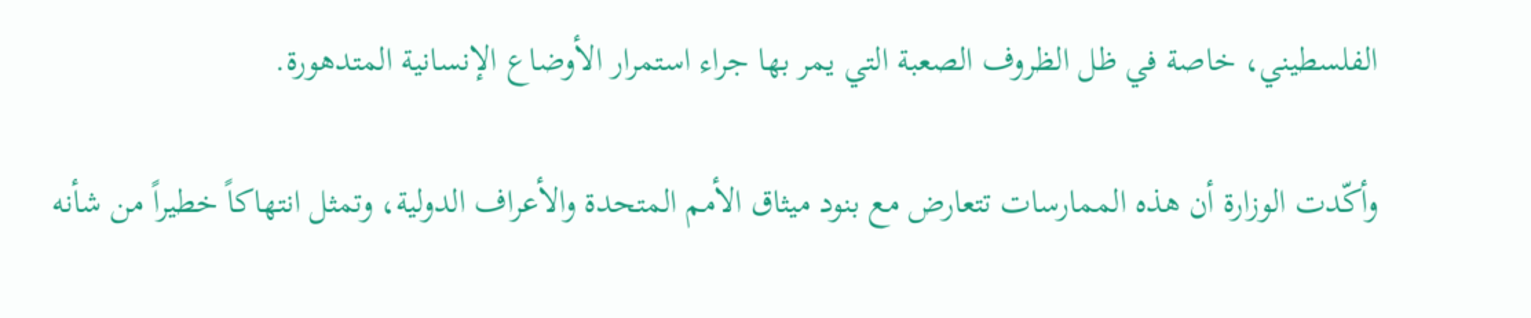الفلسطيني، خاصة في ظل الظروف الصعبة التي يمر بها جراء استمرار الأوضاع الإنسانية المتدهورة.

وأكّدت الوزارة أن هذه الممارسات تتعارض مع بنود ميثاق الأمم المتحدة والأعراف الدولية، وتمثل انتهاكاً خطيراً من شأنه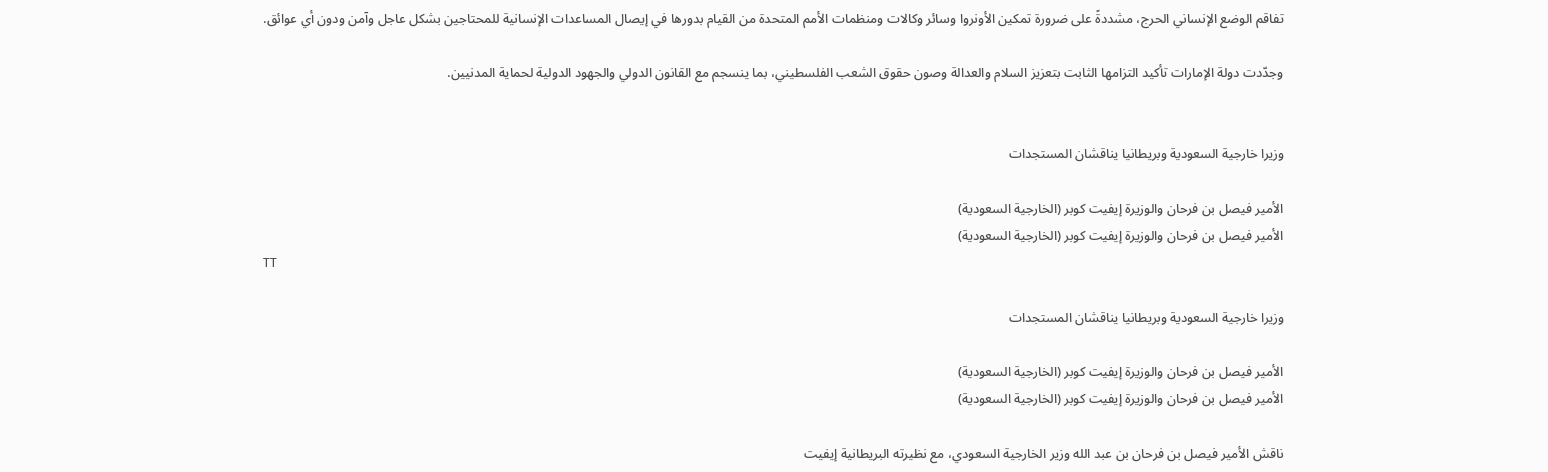تفاقم الوضع الإنساني الحرج، مشددةً على ضرورة تمكين الأونروا وسائر وكالات ومنظمات الأمم المتحدة من القيام بدورها في إيصال المساعدات الإنسانية للمحتاجين بشكل عاجل وآمن ودون أي عوائق.

وجدّدت دولة الإمارات تأكيد التزامها الثابت بتعزيز السلام والعدالة وصون حقوق الشعب الفلسطيني، بما ينسجم مع القانون الدولي والجهود الدولية لحماية المدنيين.


وزيرا خارجية السعودية وبريطانيا يناقشان المستجدات

الأمير فيصل بن فرحان والوزيرة إيفيت كوبر (الخارجية السعودية)
الأمير فيصل بن فرحان والوزيرة إيفيت كوبر (الخارجية السعودية)
TT

وزيرا خارجية السعودية وبريطانيا يناقشان المستجدات

الأمير فيصل بن فرحان والوزيرة إيفيت كوبر (الخارجية السعودية)
الأمير فيصل بن فرحان والوزيرة إيفيت كوبر (الخارجية السعودية)

ناقش الأمير فيصل بن فرحان بن عبد الله وزير الخارجية السعودي، مع نظيرته البريطانية إيفيت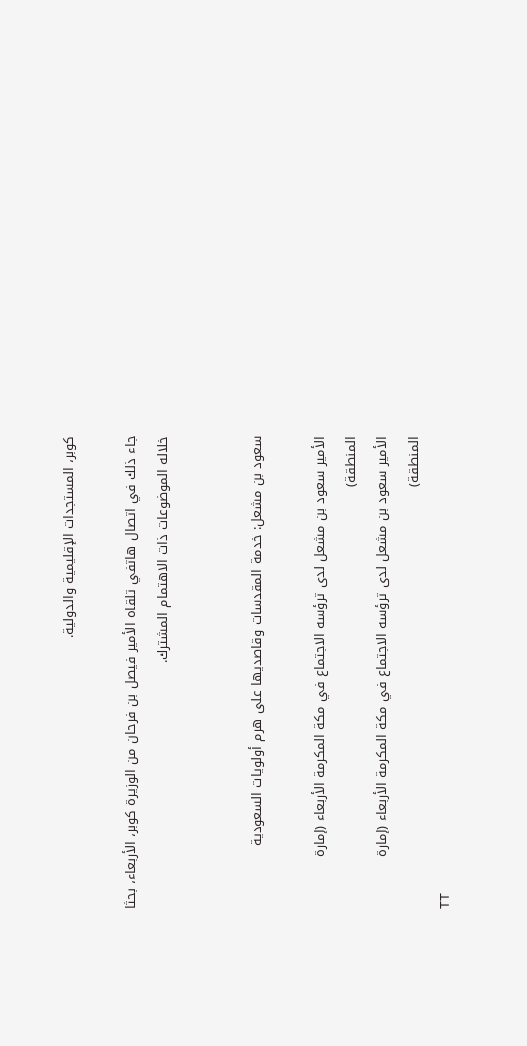كوبر، المستجدات الإقليمية والدولية.

جاء ذلك في اتصال هاتفي تلقاه الأمير فيصل بن فرحان من الوزيرة كوبر، الأربعاء، بحثا خلاله الموضوعات ذات الاهتمام المشترك.


سعود بن مشعل: خدمة المقدسات وقاصديها على هرم أولويات السعودية

الأمير سعود بن مشعل لدى ترؤسه الاجتماع في مكة المكرمة الأربعاء (إمارة المنطقة)
الأمير سعود بن مشعل لدى ترؤسه الاجتماع في مكة المكرمة الأربعاء (إمارة المنطقة)
TT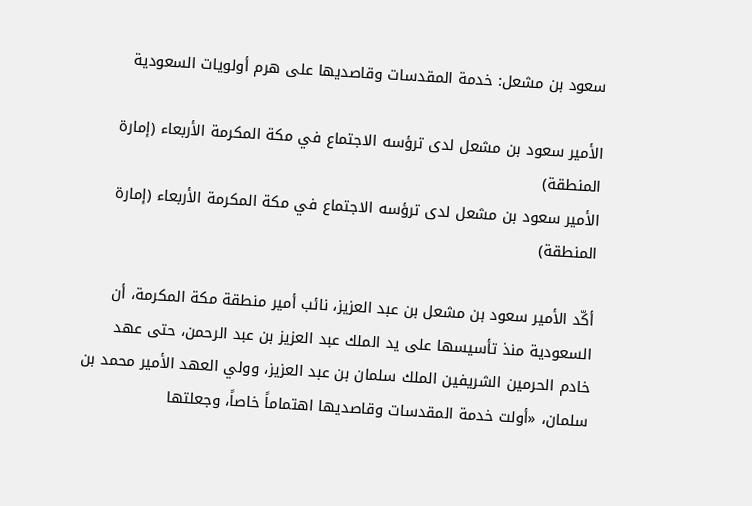سعود بن مشعل: خدمة المقدسات وقاصديها على هرم أولويات السعودية

الأمير سعود بن مشعل لدى ترؤسه الاجتماع في مكة المكرمة الأربعاء (إمارة المنطقة)
الأمير سعود بن مشعل لدى ترؤسه الاجتماع في مكة المكرمة الأربعاء (إمارة المنطقة)

أكّد الأمير سعود بن مشعل بن عبد العزيز، نائب أمير منطقة مكة المكرمة، أن السعودية منذ تأسيسها على يد الملك عبد العزيز بن عبد الرحمن، حتى عهد خادم الحرمين الشريفين الملك سلمان بن عبد العزيز، وولي العهد الأمير محمد بن سلمان، «أولت خدمة المقدسات وقاصديها اهتماماً خاصاً، وجعلتها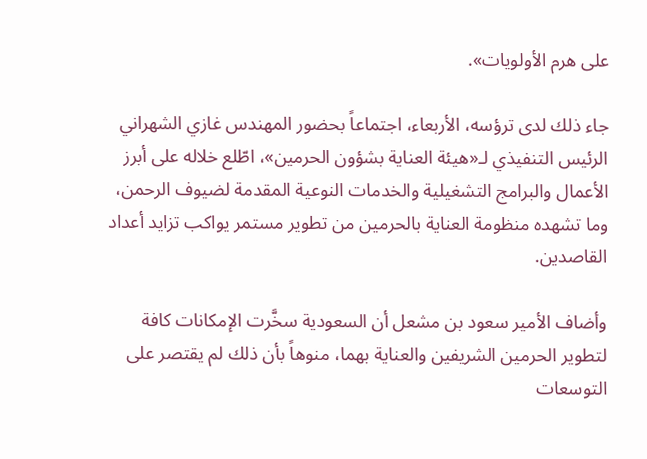على هرم الأولويات».

جاء ذلك لدى ترؤسه، الأربعاء، اجتماعاً بحضور المهندس غازي الشهراني الرئيس التنفيذي لـ«هيئة العناية بشؤون الحرمين»، اطّلع خلاله على أبرز الأعمال والبرامج التشغيلية والخدمات النوعية المقدمة لضيوف الرحمن، وما تشهده منظومة العناية بالحرمين من تطوير مستمر يواكب تزايد أعداد القاصدين.

وأضاف الأمير سعود بن مشعل أن السعودية سخَّرت الإمكانات كافة لتطوير الحرمين الشريفين والعناية بهما، منوهاً بأن ذلك لم يقتصر على التوسعات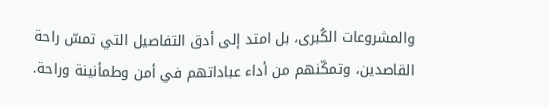والمشروعات الكُبرى، بل امتد إلى أدق التفاصيل التي تمسّ راحة القاصدين، وتمكّنهم من أداء عباداتهم في أمن وطمأنينة وراحة.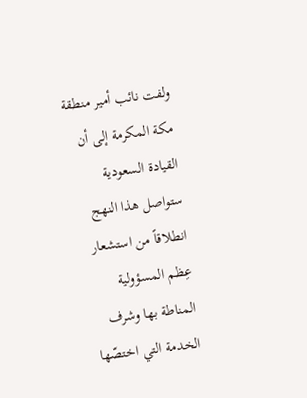ولفت نائب أمير منطقة مكة المكرمة إلى أن القيادة السعودية ستواصل هذا النهج انطلاقاً من استشعار عِظم المسؤولية المناطة بها وشرف الخدمة التي اختصّها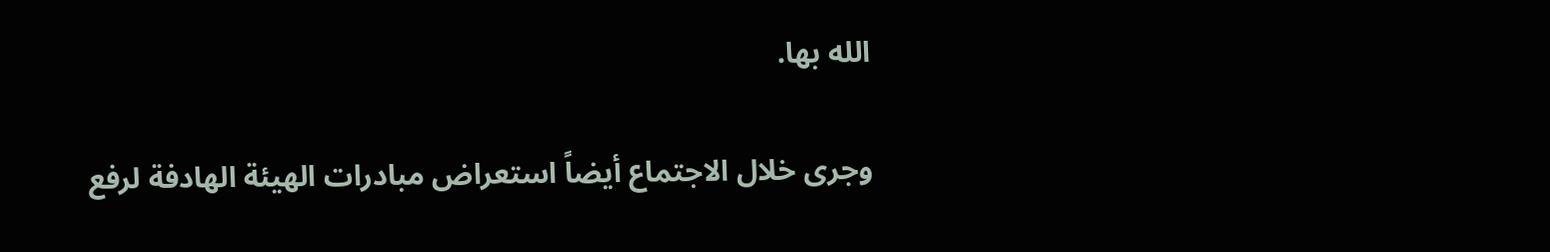الله بها.

وجرى خلال الاجتماع أيضاً استعراض مبادرات الهيئة الهادفة لرفع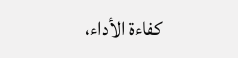كفاءة الأداء،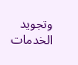وتجويد الخدمات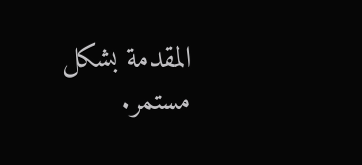المقدمة بشكل مستمر.